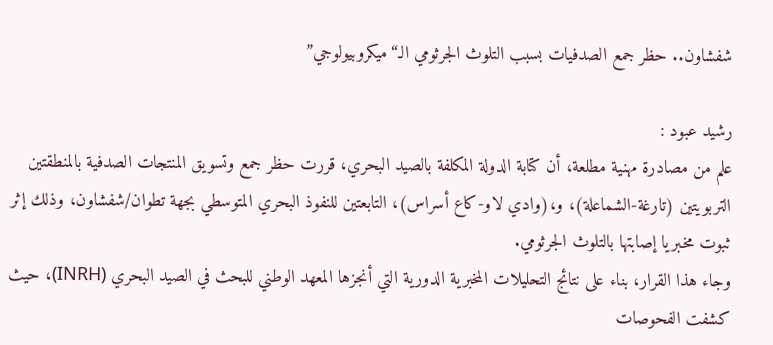شفشاون.. حظر جمع الصدفيات بسبب التلوث الجرثومي الـ“ميكروبيولوجي”

رشيد عبود :
علم من مصادرة مهنية مطلعة، أن كتابة الدولة المكلفة بالصيد البحري، قررت حظر جمع وتسويق المنتجات الصدفية بالمنطقتين التربويتين (تارغة-الشماعلة)، و،(وادي لاو-كاع أسراس)، التابعتين للنفوذ البحري المتوسطي بجهة تطوان/شفشاون، وذلك إثر ثبوت مخبريا إصابتها بالتلوث الجرثومي.
وجاء هذا القرار، بناء على نتائج التحليلات المخبرية الدورية التي أنجزها المعهد الوطني للبحث في الصيد البحري (INRH)، حيث كشفت الفحوصات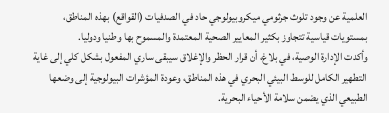العلمية عن وجود تلوث جرثومي ميكروبيولوجي حاد في الصدفيات (القواقع) بهذه المناطق، بمستويات قياسية تتجاوز بكثير المعايير الصحية المعتمدة والمسموح بها وطنيا ودوليا.
وأكدت الإدارة الوصية، في بلاغ، أن قرار الحظر والإغلاق سيبقى ساري المفعول بشكل كلي إلى غاية التطهير الكامل للوسط البيئي البحري في هذه المناطق، وعودة المؤشرات البيولوجية إلى وضعها الطبيعي الذي يضمن سلامة الأحياء البحرية.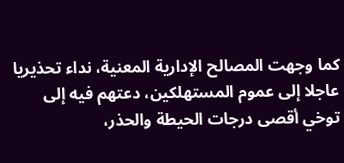كما وجهت المصالح الإدارية المعنية، نداء تحذيريا عاجلا إلى عموم المستهلكين، دعتهم فيه إلى توخي أقصى درجات الحيطة والحذر،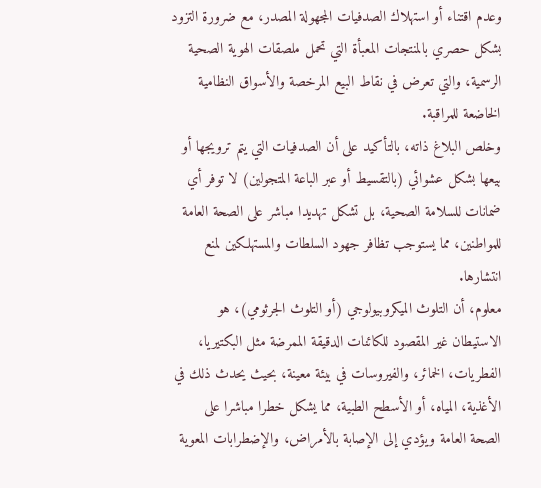وعدم اقتناء أو استهلاك الصدفيات المجهولة المصدر، مع ضرورة التزود بشكل حصري بالمنتجات المعبأة التي تحمل ملصقات الهوية الصحية الرسمية، والتي تعرض في نقاط البيع المرخصة والأسواق النظامية الخاضعة للمراقبة.
وخلص البلاغ ذاته، بالتأكيد على أن الصدفيات التي يتم ترويجها أو بيعها بشكل عشوائي (بالتقسيط أو عبر الباعة المتجولين) لا توفر أي ضمانات للسلامة الصحية، بل تشكل تهديدا مباشر على الصحة العامة للمواطنين، مما يستوجب تظافر جهود السلطات والمستهلكين لمنع انتشارها.
معلوم، أن التلوث الميكروبيولوجي (أو التلوث الجرثومي)، هو الاستيطان غير المقصود للكائنات الدقيقة الممرضة مثل البكتيريا، الفطريات، الخمائر، والفيروسات في بيئة معينة، بحيث يحدث ذلك في الأغذية، المياه، أو الأسطح الطبية، مما يشكل خطرا مباشرا على الصحة العامة ويؤدي إلى الإصابة بالأمراض، والإضطرابات المعوية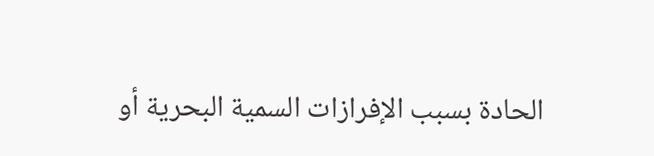الحادة بسبب الإفرازات السمية البحرية أو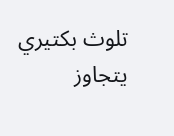تلوث بكتيري يتجاوز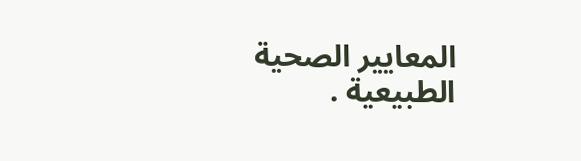المعايير الصحية الطبيعية .